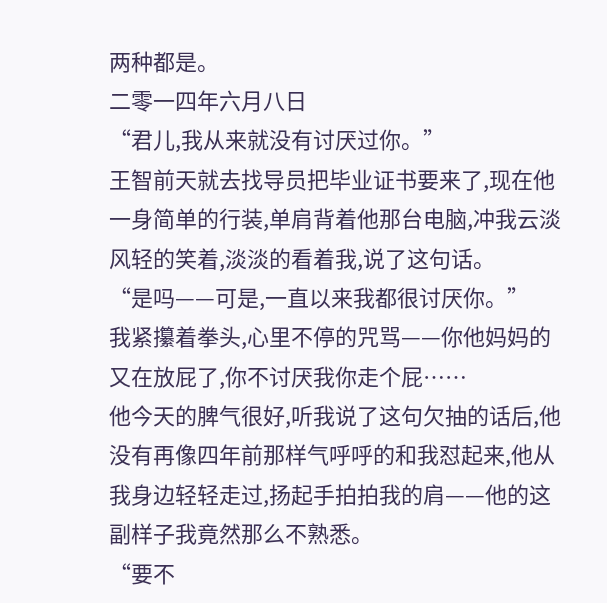两种都是。
二零一四年六月八日
“君儿,我从来就没有讨厌过你。”
王智前天就去找导员把毕业证书要来了,现在他一身简单的行装,单肩背着他那台电脑,冲我云淡风轻的笑着,淡淡的看着我,说了这句话。
“是吗——可是,一直以来我都很讨厌你。”
我紧攥着拳头,心里不停的咒骂——你他妈妈的又在放屁了,你不讨厌我你走个屁……
他今天的脾气很好,听我说了这句欠抽的话后,他没有再像四年前那样气呼呼的和我怼起来,他从我身边轻轻走过,扬起手拍拍我的肩——他的这副样子我竟然那么不熟悉。
“要不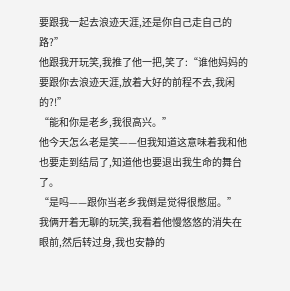要跟我一起去浪迹天涯,还是你自己走自己的路?”
他跟我开玩笑,我推了他一把,笑了:“谁他妈妈的要跟你去浪迹天涯,放着大好的前程不去,我闲的?!”
“能和你是老乡,我很高兴。”
他今天怎么老是笑——但我知道这意味着我和他也要走到结局了,知道他也要退出我生命的舞台了。
“是吗——跟你当老乡我倒是觉得很憋屈。”
我俩开着无聊的玩笑,我看着他慢悠悠的消失在眼前,然后转过身,我也安静的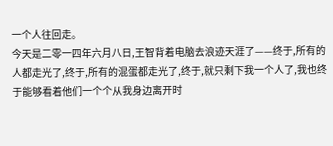一个人往回走。
今天是二零一四年六月八日,王智背着电脑去浪迹天涯了——终于,所有的人都走光了,终于,所有的混蛋都走光了,终于,就只剩下我一个人了,我也终于能够看着他们一个个从我身边离开时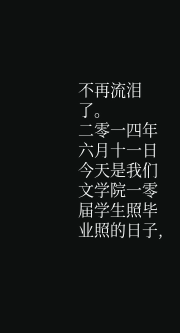不再流泪了。
二零一四年六月十一日
今天是我们文学院一零届学生照毕业照的日子,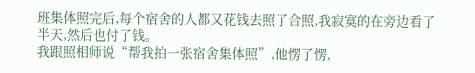班集体照完后,每个宿舍的人都又花钱去照了合照,我寂寞的在旁边看了半天,然后也付了钱。
我跟照相师说“帮我拍一张宿舍集体照”,他愣了愣,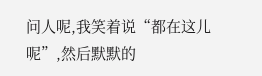问人呢,我笑着说“都在这儿呢”,然后默默的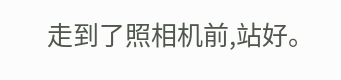走到了照相机前,站好。